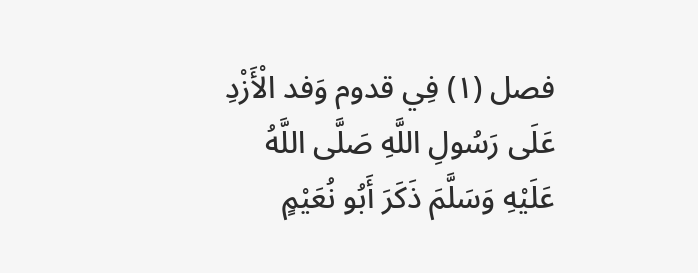فصل (١) فِي قدوم وَفد الْأَزْدِ عَلَى رَسُولِ اللَّهِ صَلَّى اللَّهُ عَلَيْهِ وَسَلَّمَ ذَكَرَ أَبُو نُعَيْمٍ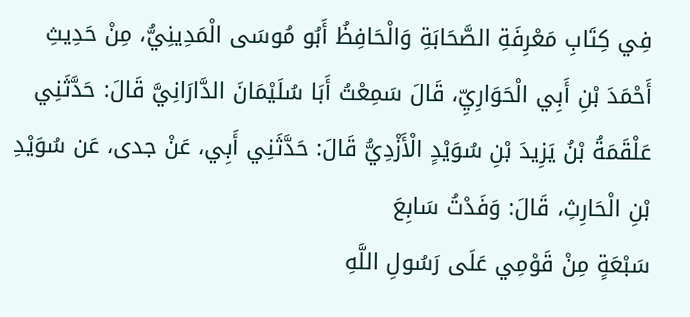فِي كِتَابِ مَعْرِفَةِ الصَّحَابَةِ وَالْحَافِظُ أَبُو مُوسَى الْمَدِينِيُّ، مِنْ حَدِيثِ أَحْمَدَ بْنِ أَبِي الْحَوَارِيِّ، قَالَ سَمِعْتُ أَبَا سُلَيْمَانَ الدَّارَانِيَّ قَالَ: حَدَّثَنِي عَلْقَمَةُ بْنُ يَزِيدَ بْنِ سُوَيْدٍ الْأَزْدِيُّ قَالَ: حَدَّثَنِي أَبِي، عَنْ جدى، عَن سُوَيْدِ بْنِ الْحَارِثِ، قَالَ: وَفَدْتُ سَابِعَ
سَبْعَةٍ مِنْ قَوْمِي عَلَى رَسُولِ اللَّهِ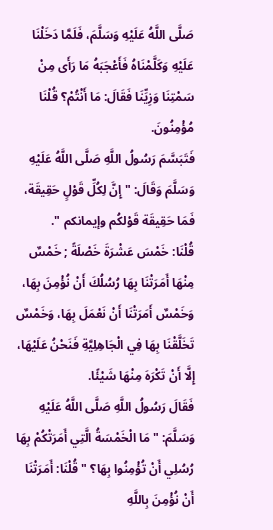صَلَّى اللَّهُ عَلَيْهِ وَسَلَّمَ، فَلَمَّا دَخَلْنَا عَلَيْهِ وَكَلَّمْنَاهُ فَأَعْجَبَهُ مَا رَأَى مِنْ سَمْتِنَا وَزِيِّنَا فَقَالَ: مَا أَنْتُمْ؟ قُلْنَا مُؤْمِنُونَ.
فَتَبَسَّمَ رَسُولُ اللَّهِ صَلَّى اللَّهُ عَلَيْهِ وَسَلَّمَ وَقَالَ: " إِنَّ لِكُلِّ قَوْلٍ حَقِيقَة، فَمَا حَقِيقَة قَوْلكُم وإيمانكم ".
قُلْنَا: خَمْسَ عَشْرَةَ خَصْلَةً ; خَمْسٌ مِنْهَا أَمَرَتْنَا بِهَا رُسُلُكَ أَنْ نُؤْمِنَ بِهَا، وَخَمْسٌ أَمَرَتْنَا أَنْ نَعْمَلَ بِهَا، وَخَمْسٌ تَخَلَّقْنَا بِهَا فِي الْجَاهِلِيَّةِ فَنَحْنُ عَلَيْهَا، إِلَّا أَنْ تَكْرَهَ مِنْهَا شَيْئًا.
فَقَالَ رَسُولُ اللَّهِ صَلَّى اللَّهُ عَلَيْهِ وَسَلَّمَ: " مَا الْخَمْسَةُ الَّتِي أَمَرَتْكُمْ بِهَا رُسُلِي أَنْ تُؤْمِنُوا بِهَا؟ " قُلْنَا: أَمَرَتْنَا أَنْ نُؤْمِنَ بِاللَّهِ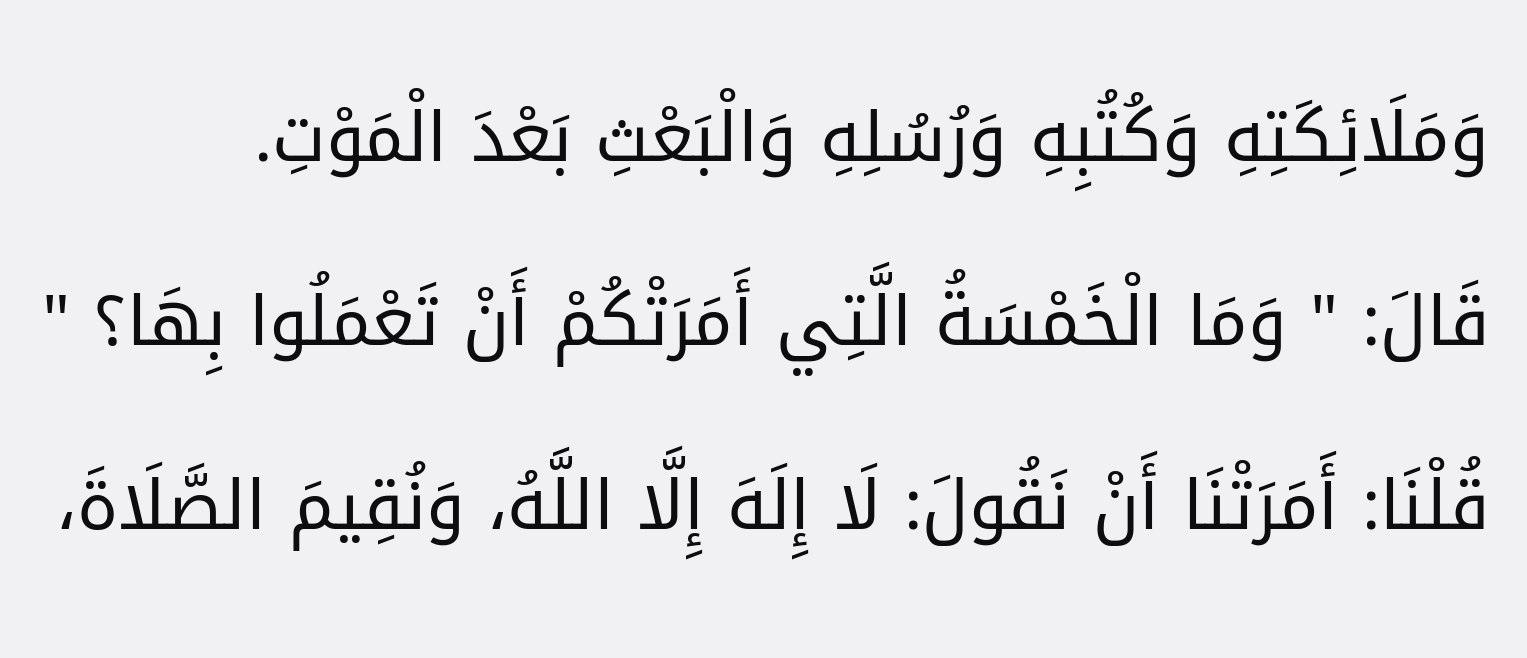وَمَلَائِكَتِهِ وَكُتُبِهِ وَرُسُلِهِ وَالْبَعْثِ بَعْدَ الْمَوْتِ.
قَالَ: " وَمَا الْخَمْسَةُ الَّتِي أَمَرَتْكُمْ أَنْ تَعْمَلُوا بِهَا؟ " قُلْنَا: أَمَرَتْنَا أَنْ نَقُولَ: لَا إِلَهَ إِلَّا اللَّهُ، وَنُقِيمَ الصَّلَاةَ،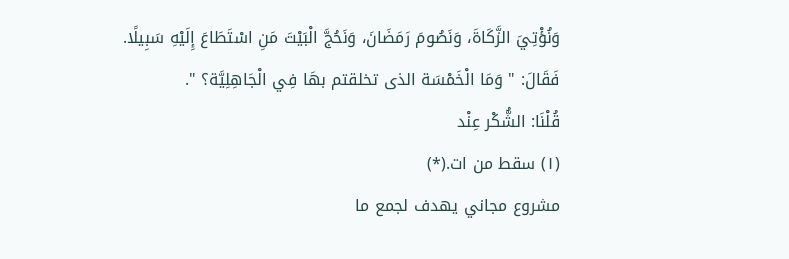وَنُؤْتِيَ الزَّكَاةَ، وَنَصُومَ رَمَضَانَ، وَنَحُجَّ الْبَيْتَ مَنِ اسْتَطَاعَ إِلَيْهِ سَبِيلًا.
فَقَالَ: " وَمَا الْخَمْسَة الذى تخلقتم بهَا فِي الْجَاهِلِيَّة؟ ".
قُلْنَا: الشُّكْر عِنْد
(١) سقط من ات.(*)
مشروع مجاني يهدف لجمع ما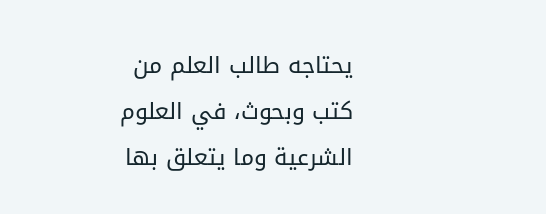يحتاجه طالب العلم من كتب وبحوث، في العلوم الشرعية وما يتعلق بها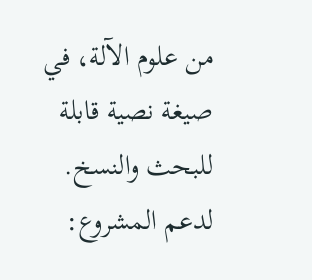من علوم الآلة، في صيغة نصية قابلة للبحث والنسخ.
لدعم المشروع: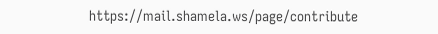https://mail.shamela.ws/page/contribute